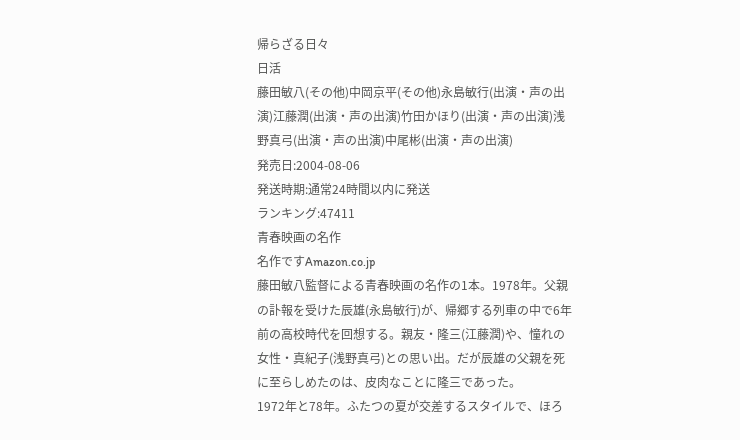帰らざる日々
日活
藤田敏八(その他)中岡京平(その他)永島敏行(出演・声の出演)江藤潤(出演・声の出演)竹田かほり(出演・声の出演)浅野真弓(出演・声の出演)中尾彬(出演・声の出演)
発売日:2004-08-06
発送時期:通常24時間以内に発送
ランキング:47411
青春映画の名作
名作ですAmazon.co.jp
藤田敏八監督による青春映画の名作の1本。1978年。父親の訃報を受けた辰雄(永島敏行)が、帰郷する列車の中で6年前の高校時代を回想する。親友・隆三(江藤潤)や、憧れの女性・真紀子(浅野真弓)との思い出。だが辰雄の父親を死に至らしめたのは、皮肉なことに隆三であった。
1972年と78年。ふたつの夏が交差するスタイルで、ほろ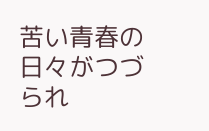苦い青春の日々がつづられ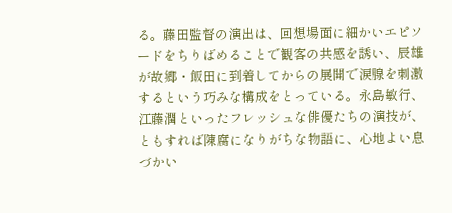る。藤田監督の演出は、回想場面に細かいエピソードをちりばめることで観客の共感を誘い、辰雄が故郷・飯田に到着してからの展開で涙腺を刺激するという巧みな構成をとっている。永島敏行、江藤潤といったフレッシュな俳優たちの演技が、ともすれば陳腐になりがちな物語に、心地よい息づかい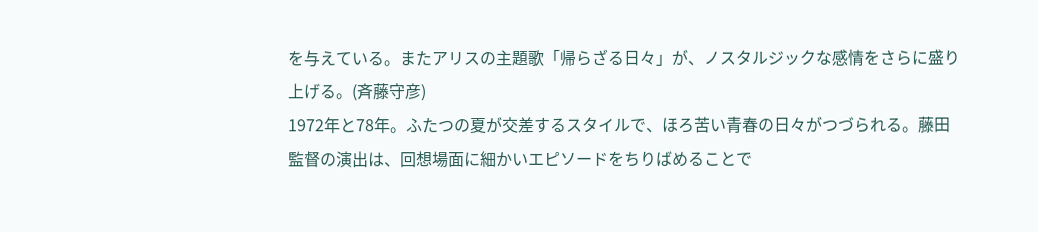を与えている。またアリスの主題歌「帰らざる日々」が、ノスタルジックな感情をさらに盛り上げる。(斉藤守彦)
1972年と78年。ふたつの夏が交差するスタイルで、ほろ苦い青春の日々がつづられる。藤田監督の演出は、回想場面に細かいエピソードをちりばめることで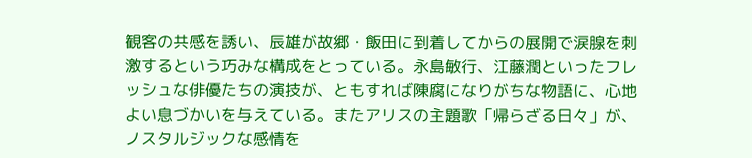観客の共感を誘い、辰雄が故郷・飯田に到着してからの展開で涙腺を刺激するという巧みな構成をとっている。永島敏行、江藤潤といったフレッシュな俳優たちの演技が、ともすれば陳腐になりがちな物語に、心地よい息づかいを与えている。またアリスの主題歌「帰らざる日々」が、ノスタルジックな感情を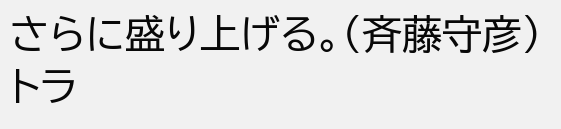さらに盛り上げる。(斉藤守彦)
トラ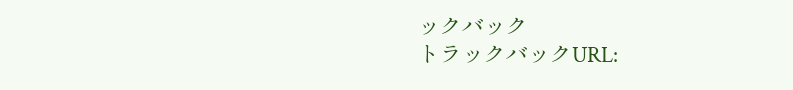ックバック
トラックバックURL: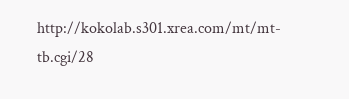http://kokolab.s301.xrea.com/mt/mt-tb.cgi/28